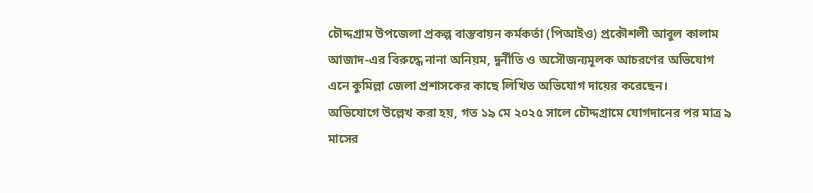চৌদ্দগ্রাম উপজেলা প্রকল্প বাস্তবায়ন কর্মকর্তা (পিআইও) প্রকৌশলী আবুল কালাম আজাদ-এর বিরুদ্ধে নানা অনিয়ম, দুর্নীতি ও অসৌজন্যমূলক আচরণের অভিযোগ এনে কুমিল্লা জেলা প্রশাসকের কাছে লিখিত অভিযোগ দায়ের করেছেন।
অভিযোগে উল্লেখ করা হয়, গত ১৯ মে ২০২৫ সালে চৌদ্দগ্রামে যোগদানের পর মাত্র ৯ মাসের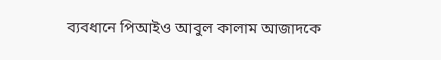ব্যবধানে পিআইও আবুল কালাম আজাদকে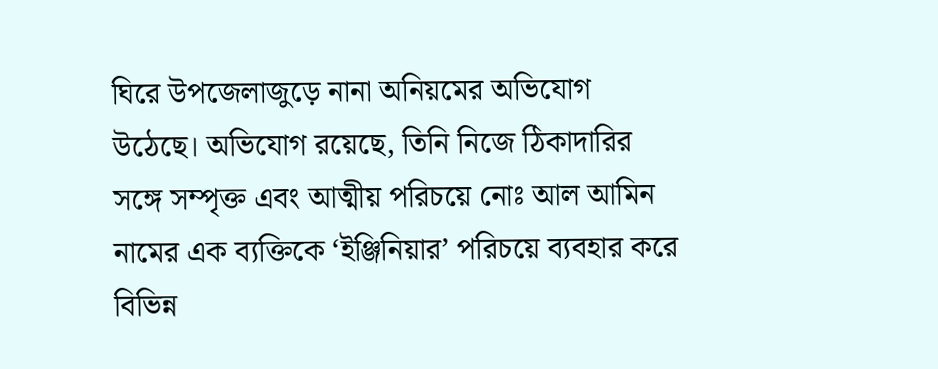ঘিরে উপজেলাজুড়ে নানা অনিয়মের অভিযোগ উঠেছে। অভিযোগ রয়েছে, তিনি নিজে ঠিকাদারির সঙ্গে সম্পৃক্ত এবং আত্মীয় পরিচয়ে নোঃ আল আমিন নামের এক ব্যক্তিকে ‘ইঞ্জিনিয়ার’ পরিচয়ে ব্যবহার করে বিভিন্ন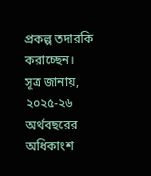প্রকল্প তদারকি করাচ্ছেন।
সূত্র জানায়, ২০২৫-২৬ অর্থবছরের অধিকাংশ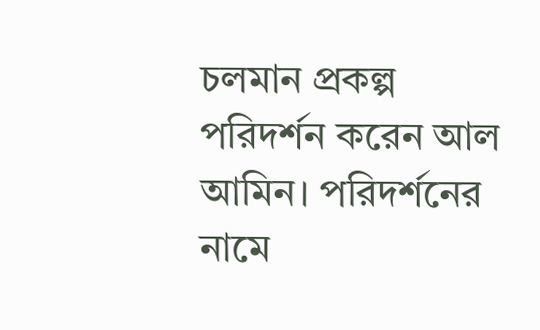চলমান প্রকল্প পরিদর্শন করেন আল আমিন। পরিদর্শনের নামে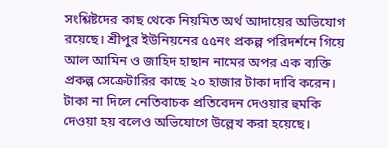সংশ্লিষ্টদের কাছ থেকে নিয়মিত অর্থ আদায়ের অভিযোগ রয়েছে। শ্রীপুর ইউনিয়নের ৫৫নং প্রকল্প পরিদর্শনে গিয়ে আল আমিন ও জাহিদ হাছান নামের অপর এক ব্যক্তি প্রকল্প সেক্রেটারির কাছে ২০ হাজার টাকা দাবি করেন। টাকা না দিলে নেতিবাচক প্রতিবেদন দেওয়ার হুমকি দেওয়া হয় বলেও অভিযোগে উল্লেখ করা হয়েছে।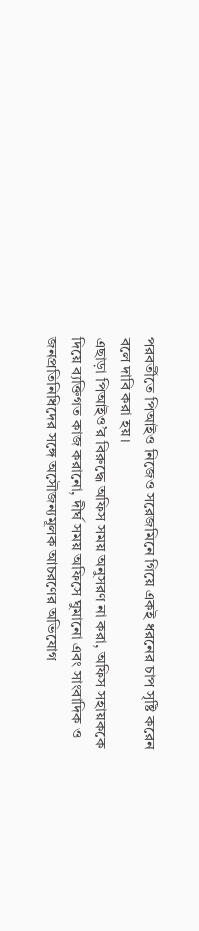পরবর্তীতে পিআইও নিজেও সরেজমিনে গিয়ে একই ধরনের চাপ সৃষ্টি করেন বলে দাবি করা হয়।
এছাড়া পিআইও’র বিরুদ্ধে অফিস সময় অনুসরণ না করা, অফিস সহায়ককে দিয়ে ব্যক্তিগত কাজ করানো, দীর্ঘ সময় অফিসে ঘুমানো এবং সাংবাদিক ও জনপ্রতিনিধিদের সঙ্গে অসৌজন্যমূলক আচরণের অভিযোগ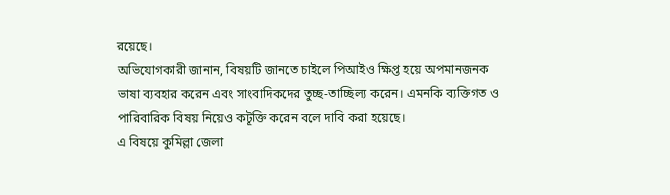রয়েছে।
অভিযোগকারী জানান, বিষয়টি জানতে চাইলে পিআইও ক্ষিপ্ত হয়ে অপমানজনক ভাষা ব্যবহার করেন এবং সাংবাদিকদের তুচ্ছ-তাচ্ছিল্য করেন। এমনকি ব্যক্তিগত ও পারিবারিক বিষয় নিয়েও কটূক্তি করেন বলে দাবি করা হয়েছে।
এ বিষয়ে কুমিল্লা জেলা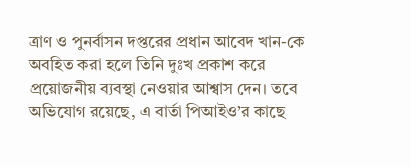ত্রাণ ও পুনর্বাসন দপ্তরের প্রধান আবেদ খান-কে অবহিত করা হলে তিনি দুঃখ প্রকাশ করে প্রয়োজনীয় ব্যবস্থা নেওয়ার আশ্বাস দেন। তবে অভিযোগ রয়েছে, এ বার্তা পিআইও’র কাছে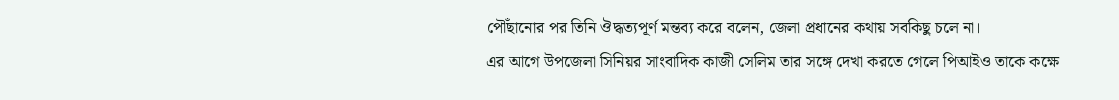পৌঁছানোর পর তিনি ঔদ্ধত্যপূর্ণ মন্তব্য করে বলেন, জেলা প্রধানের কথায় সবকিছু চলে না।
এর আগে উপজেলা সিনিয়র সাংবাদিক কাজী সেলিম তার সঙ্গে দেখা করতে গেলে পিআইও তাকে কক্ষে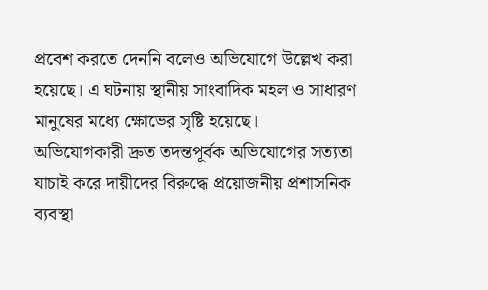প্রবেশ করতে দেননি বলেও অভিযোগে উল্লেখ করা হয়েছে। এ ঘটনায় স্থানীয় সাংবাদিক মহল ও সাধারণ মানুষের মধ্যে ক্ষোভের সৃষ্টি হয়েছে।
অভিযোগকারী দ্রুত তদন্তপূর্বক অভিযোগের সত্যতা যাচাই করে দায়ীদের বিরুদ্ধে প্রয়োজনীয় প্রশাসনিক ব্যবস্থা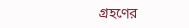গ্রহণের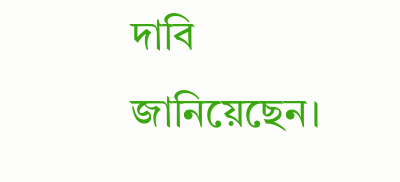দাবি জানিয়েছেন।